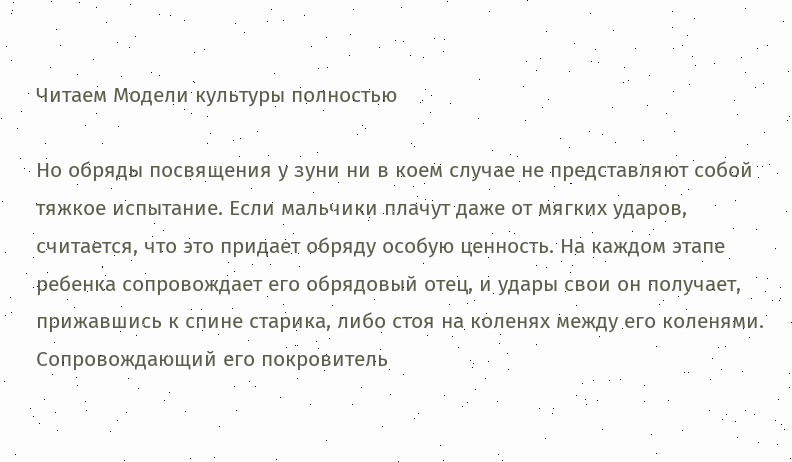Читаем Модели культуры полностью

Но обряды посвящения у зуни ни в коем случае не представляют собой тяжкое испытание. Если мальчики плачут даже от мягких ударов, считается, что это придает обряду особую ценность. На каждом этапе ребенка сопровождает его обрядовый отец, и удары свои он получает, прижавшись к спине старика, либо стоя на коленях между его коленями. Сопровождающий его покровитель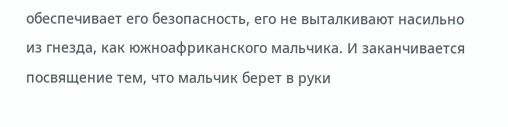обеспечивает его безопасность, его не выталкивают насильно из гнезда, как южноафриканского мальчика. И заканчивается посвящение тем, что мальчик берет в руки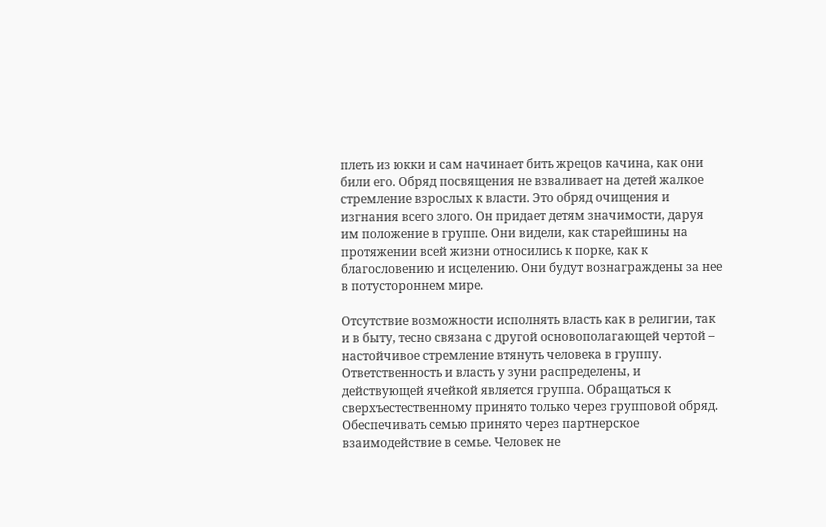плеть из юкки и сам начинает бить жрецов качина, как они били его. Обряд посвящения не взваливает на детей жалкое стремление взрослых к власти. Это обряд очищения и изгнания всего злого. Он придает детям значимости, даруя им положение в группе. Они видели, как старейшины на протяжении всей жизни относились к порке, как к благословению и исцелению. Они будут вознаграждены за нее в потустороннем мире.

Отсутствие возможности исполнять власть как в религии, так и в быту, тесно связана с другой основополагающей чертой – настойчивое стремление втянуть человека в группу. Ответственность и власть у зуни распределены, и действующей ячейкой является группа. Обращаться к сверхъестественному принято только через групповой обряд. Обеспечивать семью принято через партнерское взаимодействие в семье. Человек не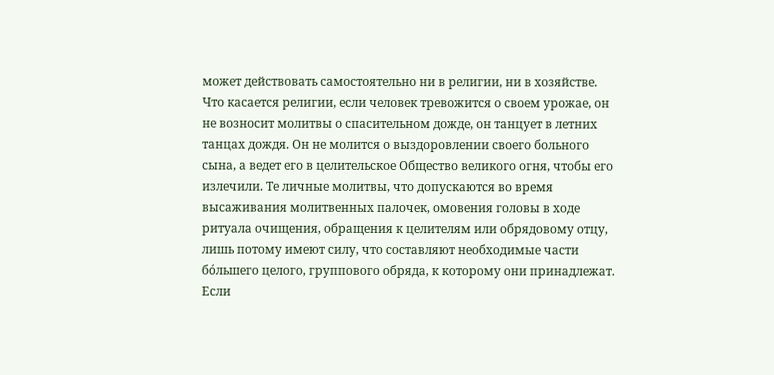может действовать самостоятельно ни в религии, ни в хозяйстве. Что касается религии, если человек тревожится о своем урожае, он не возносит молитвы о спасительном дожде, он танцует в летних танцах дождя. Он не молится о выздоровлении своего больного сына, а ведет его в целительское Общество великого огня, чтобы его излечили. Те личные молитвы, что допускаются во время высаживания молитвенных палочек, омовения головы в ходе ритуала очищения, обращения к целителям или обрядовому отцу, лишь потому имеют силу, что составляют необходимые части бóльшего целого, группового обряда, к которому они принадлежат. Если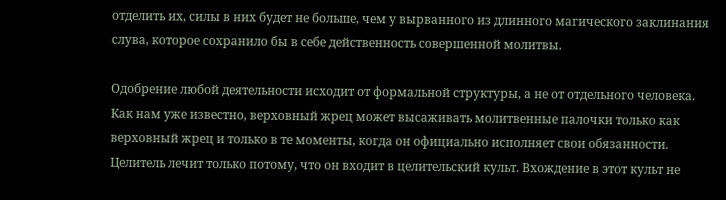отделить их, силы в них будет не больше, чем у вырванного из длинного магического заклинания слува, которое сохранило бы в себе действенность совершенной молитвы.

Одобрение любой деятельности исходит от формальной структуры, а не от отдельного человека. Как нам уже известно, верховный жрец может высаживать молитвенные палочки только как верховный жрец и только в те моменты, когда он официально исполняет свои обязанности. Целитель лечит только потому, что он входит в целительский культ. Вхождение в этот культ не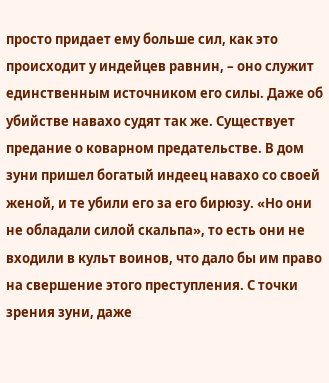просто придает ему больше сил, как это происходит у индейцев равнин, – оно служит единственным источником его силы. Даже об убийстве навахо судят так же. Существует предание о коварном предательстве. В дом зуни пришел богатый индеец навахо со своей женой, и те убили его за его бирюзу. «Но они не обладали силой скальпа», то есть они не входили в культ воинов, что дало бы им право на свершение этого преступления. С точки зрения зуни, даже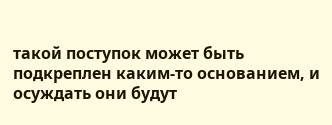такой поступок может быть подкреплен каким-то основанием, и осуждать они будут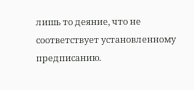лишь то деяние, что не соответствует установленному предписанию.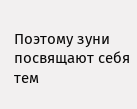Поэтому зуни посвящают себя тем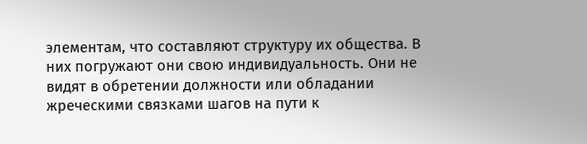элементам, что составляют структуру их общества. В них погружают они свою индивидуальность. Они не видят в обретении должности или обладании жреческими связками шагов на пути к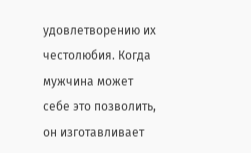удовлетворению их честолюбия. Когда мужчина может себе это позволить, он изготавливает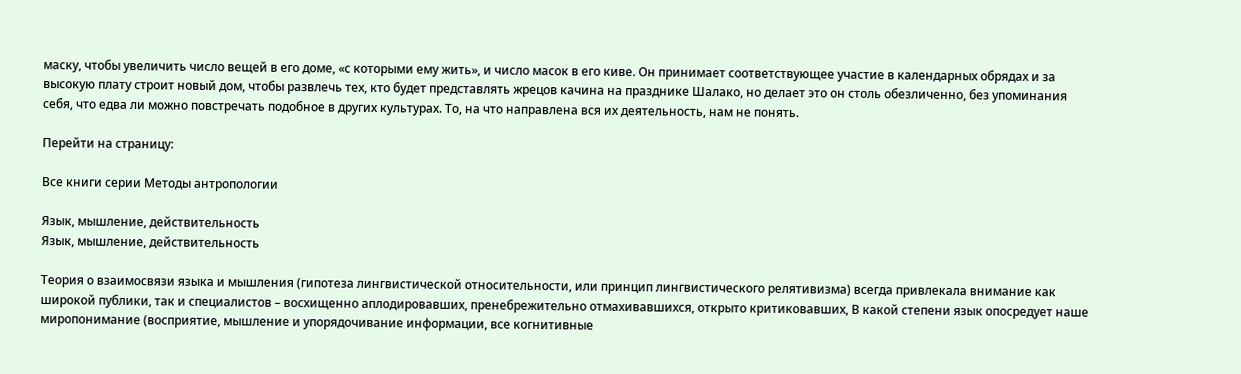маску, чтобы увеличить число вещей в его доме, «с которыми ему жить», и число масок в его киве. Он принимает соответствующее участие в календарных обрядах и за высокую плату строит новый дом, чтобы развлечь тех, кто будет представлять жрецов качина на празднике Шалако, но делает это он столь обезличенно, без упоминания себя, что едва ли можно повстречать подобное в других культурах. То, на что направлена вся их деятельность, нам не понять.

Перейти на страницу:

Все книги серии Методы антропологии

Язык, мышление, действительность
Язык, мышление, действительность

Теория о взаимосвязи языка и мышления (гипотеза лингвистической относительности, или принцип лингвистического релятивизма) всегда привлекала внимание как широкой публики, так и специалистов – восхищенно аплодировавших, пренебрежительно отмахивавшихся, открыто критиковавших, В какой степени язык опосредует наше миропонимание (восприятие, мышление и упорядочивание информации, все когнитивные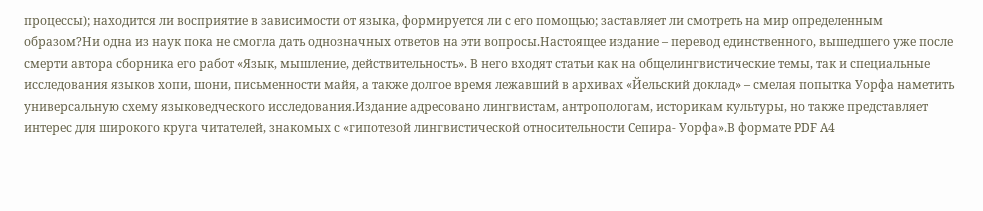процессы); находится ли восприятие в зависимости от языка, формируется ли с его помощью; заставляет ли смотреть на мир определенным образом?Ни одна из наук пока не смогла дать однозначных ответов на эти вопросы.Настоящее издание – перевод единственного, вышедшего уже после смерти автора сборника его работ «Язык, мышление, действительность». В него входят статьи как на общелингвистические темы, так и специальные исследования языков хопи, шони, письменности майя, а также долгое время лежавший в архивах «Йельский доклад» – смелая попытка Уорфа наметить универсальную схему языковедческого исследования.Издание адресовано лингвистам, антропологам, историкам культуры, но также представляет интерес для широкого круга читателей, знакомых с «гипотезой лингвистической относительности Сепира- Уорфа».В формате PDF A4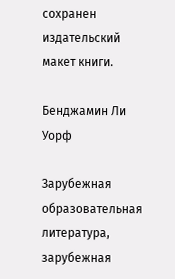сохранен издательский макет книги.

Бенджамин Ли Уорф

Зарубежная образовательная литература, зарубежная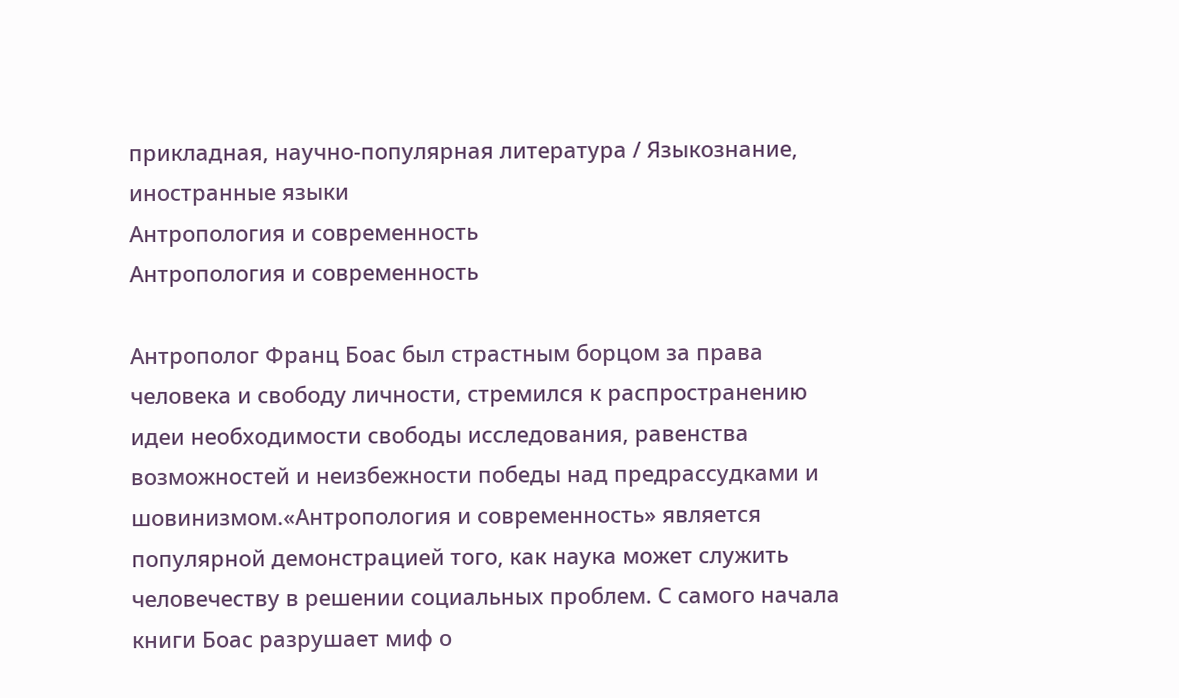прикладная, научно-популярная литература / Языкознание, иностранные языки
Антропология и современность
Антропология и современность

Антрополог Франц Боас был страстным борцом за права человека и свободу личности, стремился к распространению идеи необходимости свободы исследования, равенства возможностей и неизбежности победы над предрассудками и шовинизмом.«Антропология и современность» является популярной демонстрацией того, как наука может служить человечеству в решении социальных проблем. С самого начала книги Боас разрушает миф о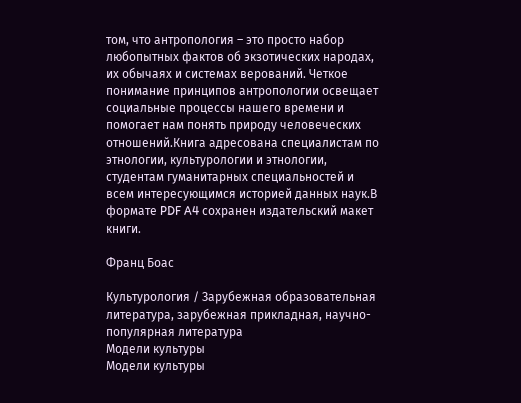том, что антропология – это просто набор любопытных фактов об экзотических народах, их обычаях и системах верований. Четкое понимание принципов антропологии освещает социальные процессы нашего времени и помогает нам понять природу человеческих отношений.Книга адресована специалистам по этнологии, культурологии и этнологии, студентам гуманитарных специальностей и всем интересующимся историей данных наук.В формате PDF A4 сохранен издательский макет книги.

Франц Боас

Культурология / Зарубежная образовательная литература, зарубежная прикладная, научно-популярная литература
Модели культуры
Модели культуры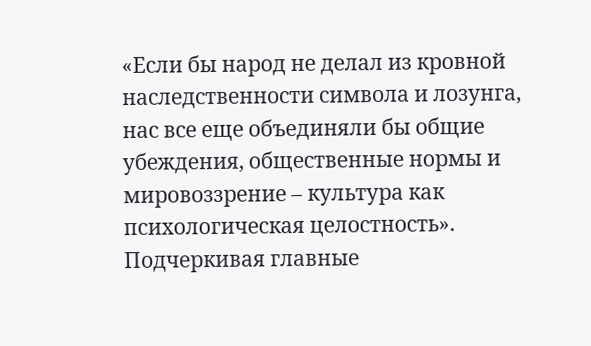«Если бы народ не делал из кровной наследственности символа и лозунга, нас все еще объединяли бы общие убеждения, общественные нормы и мировоззрение – культура как психологическая целостность». Подчеркивая главные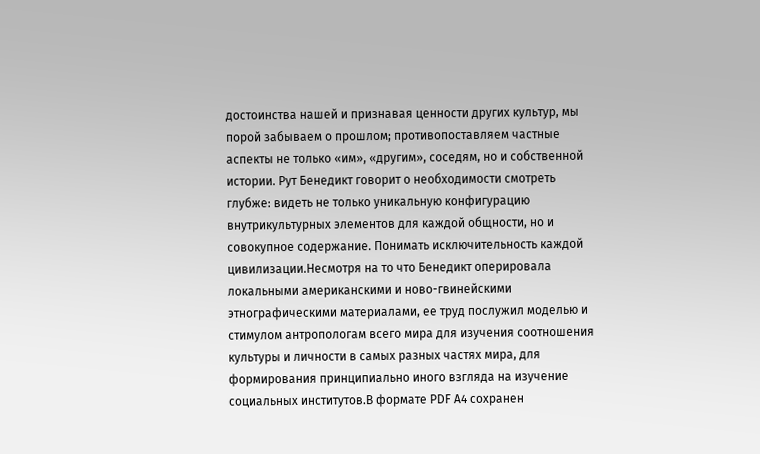достоинства нашей и признавая ценности других культур, мы порой забываем о прошлом; противопоставляем частные аспекты не только «им», «другим», соседям, но и собственной истории. Рут Бенедикт говорит о необходимости смотреть глубже: видеть не только уникальную конфигурацию внутрикультурных элементов для каждой общности, но и совокупное содержание. Понимать исключительность каждой цивилизации.Несмотря на то что Бенедикт оперировала локальными американскими и ново-гвинейскими этнографическими материалами, ее труд послужил моделью и стимулом антропологам всего мира для изучения соотношения культуры и личности в самых разных частях мира, для формирования принципиально иного взгляда на изучение социальных институтов.В формате PDF A4 сохранен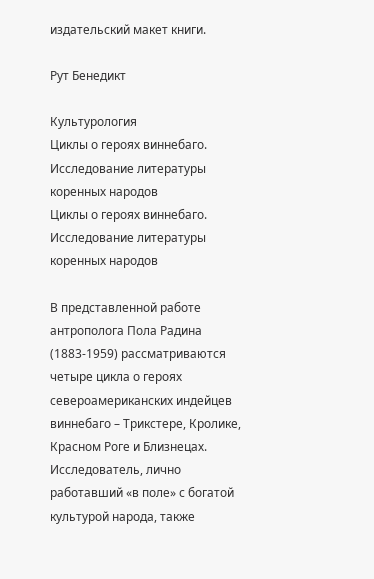издательский макет книги.

Рут Бенедикт

Культурология
Циклы о героях виннебаго. Исследование литературы коренных народов
Циклы о героях виннебаго. Исследование литературы коренных народов

В представленной работе антрополога Пола Радина (1883-1959) рассматриваются четыре цикла о героях североамериканских индейцев виннебаго – Трикстере, Кролике, Красном Роге и Близнецах. Исследователь, лично работавший «в поле» с богатой культурой народа, также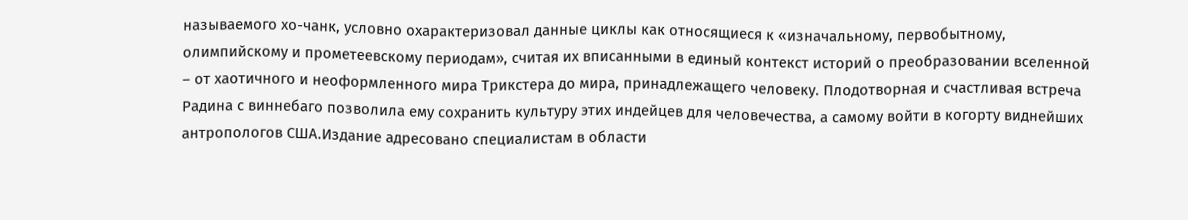называемого хо-чанк, условно охарактеризовал данные циклы как относящиеся к «изначальному, первобытному, олимпийскому и прометеевскому периодам», считая их вписанными в единый контекст историй о преобразовании вселенной – от хаотичного и неоформленного мира Трикстера до мира, принадлежащего человеку. Плодотворная и счастливая встреча Радина с виннебаго позволила ему сохранить культуру этих индейцев для человечества, а самому войти в когорту виднейших антропологов США.Издание адресовано специалистам в области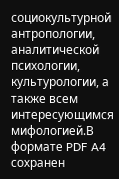социокультурной антропологии, аналитической психологии, культурологии, а также всем интересующимся мифологией.В формате PDF A4 сохранен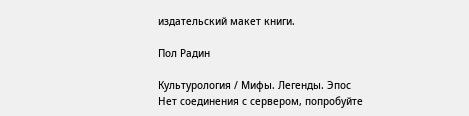издательский макет книги.

Пол Радин

Культурология / Мифы. Легенды. Эпос
Нет соединения с сервером, попробуйте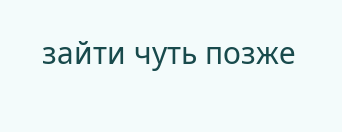зайти чуть позже